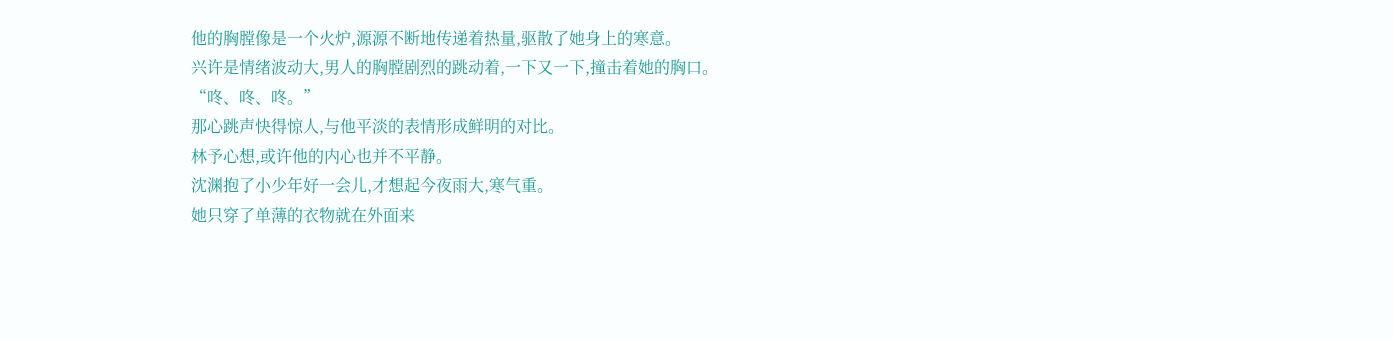他的胸膛像是一个火炉,源源不断地传递着热量,驱散了她身上的寒意。
兴许是情绪波动大,男人的胸膛剧烈的跳动着,一下又一下,撞击着她的胸口。
“咚、咚、咚。”
那心跳声快得惊人,与他平淡的表情形成鲜明的对比。
林予心想,或许他的内心也并不平静。
沈渊抱了小少年好一会儿,才想起今夜雨大,寒气重。
她只穿了单薄的衣物就在外面来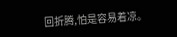回折腾,怕是容易着凉。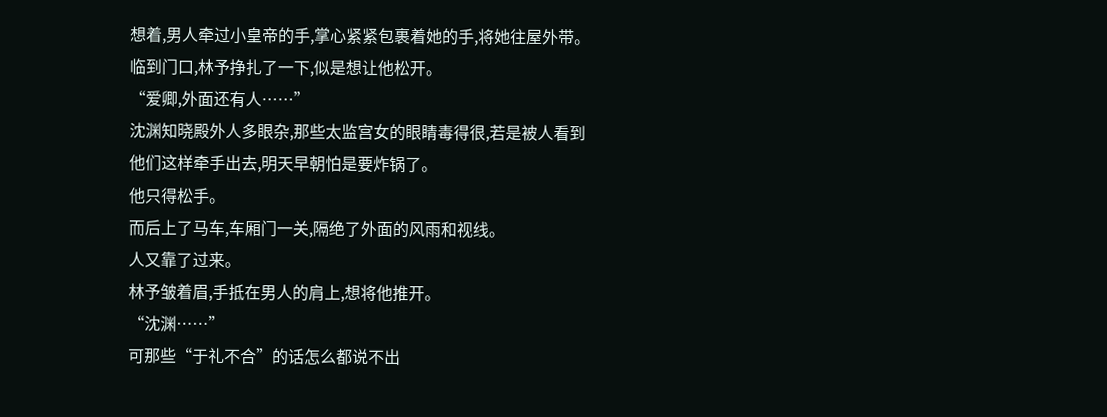想着,男人牵过小皇帝的手,掌心紧紧包裹着她的手,将她往屋外带。
临到门口,林予挣扎了一下,似是想让他松开。
“爱卿,外面还有人……”
沈渊知晓殿外人多眼杂,那些太监宫女的眼睛毒得很,若是被人看到他们这样牵手出去,明天早朝怕是要炸锅了。
他只得松手。
而后上了马车,车厢门一关,隔绝了外面的风雨和视线。
人又靠了过来。
林予皱着眉,手抵在男人的肩上,想将他推开。
“沈渊……”
可那些“于礼不合”的话怎么都说不出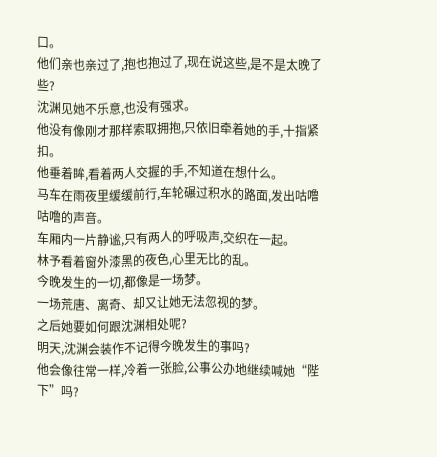口。
他们亲也亲过了,抱也抱过了,现在说这些,是不是太晚了些?
沈渊见她不乐意,也没有强求。
他没有像刚才那样索取拥抱,只依旧牵着她的手,十指紧扣。
他垂着眸,看着两人交握的手,不知道在想什么。
马车在雨夜里缓缓前行,车轮碾过积水的路面,发出咕噜咕噜的声音。
车厢内一片静谧,只有两人的呼吸声,交织在一起。
林予看着窗外漆黑的夜色,心里无比的乱。
今晚发生的一切,都像是一场梦。
一场荒唐、离奇、却又让她无法忽视的梦。
之后她要如何跟沈渊相处呢?
明天,沈渊会装作不记得今晚发生的事吗?
他会像往常一样,冷着一张脸,公事公办地继续喊她“陛下”吗?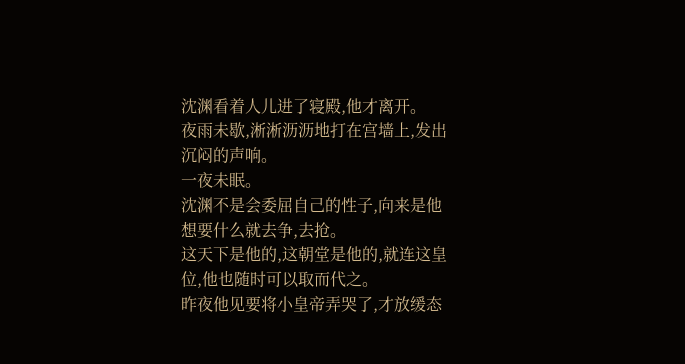沈渊看着人儿进了寝殿,他才离开。
夜雨未歇,淅淅沥沥地打在宫墙上,发出沉闷的声响。
一夜未眠。
沈渊不是会委屈自己的性子,向来是他想要什么就去争,去抢。
这天下是他的,这朝堂是他的,就连这皇位,他也随时可以取而代之。
昨夜他见要将小皇帝弄哭了,才放缓态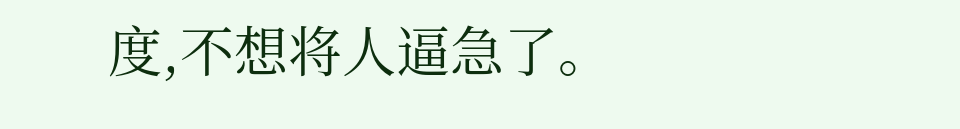度,不想将人逼急了。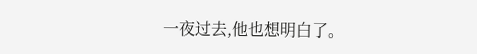一夜过去,他也想明白了。